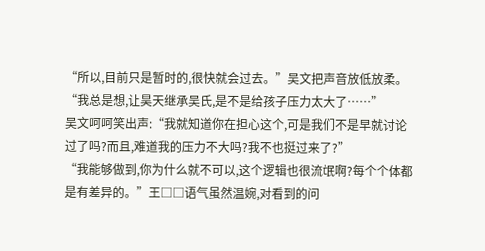“所以,目前只是暂时的,很快就会过去。”吴文把声音放低放柔。
“我总是想,让昊天继承吴氏,是不是给孩子压力太大了……”
吴文呵呵笑出声:“我就知道你在担心这个,可是我们不是早就讨论过了吗?而且,难道我的压力不大吗?我不也挺过来了?”
“我能够做到,你为什么就不可以,这个逻辑也很流氓啊?每个个体都是有差异的。”王□□语气虽然温婉,对看到的问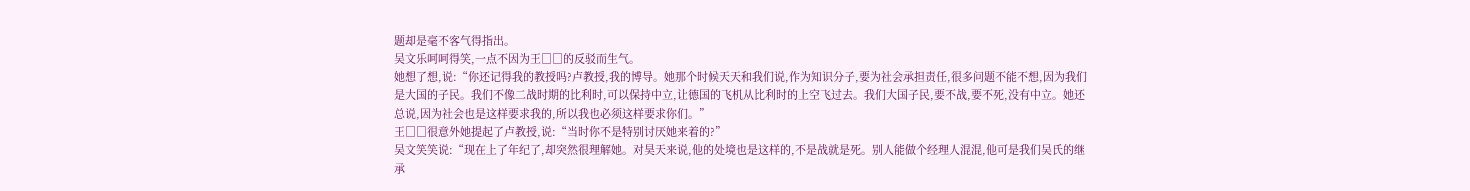题却是毫不客气得指出。
吴文乐呵呵得笑,一点不因为王□□的反驳而生气。
她想了想,说:“你还记得我的教授吗?卢教授,我的博导。她那个时候天天和我们说,作为知识分子,要为社会承担责任,很多问题不能不想,因为我们是大国的子民。我们不像二战时期的比利时,可以保持中立,让德国的飞机从比利时的上空飞过去。我们大国子民,要不战,要不死,没有中立。她还总说,因为社会也是这样要求我的,所以我也必须这样要求你们。”
王□□很意外她提起了卢教授,说:“当时你不是特别讨厌她来着的?”
吴文笑笑说:“现在上了年纪了,却突然很理解她。对昊天来说,他的处境也是这样的,不是战就是死。别人能做个经理人混混,他可是我们吴氏的继承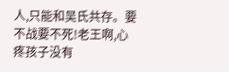人,只能和吴氏共存。要不战要不死!老王啊,心疼孩子没有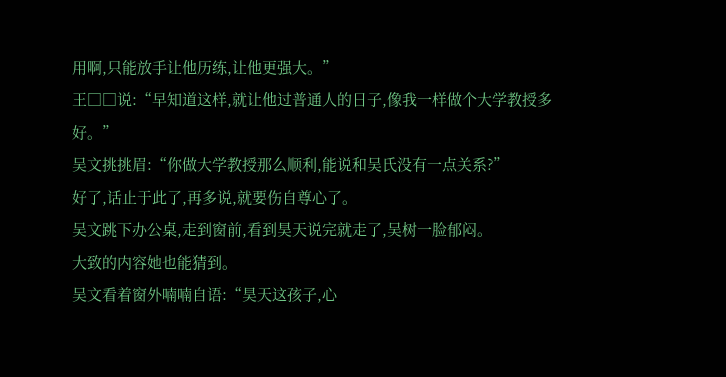用啊,只能放手让他历练,让他更强大。”
王□□说:“早知道这样,就让他过普通人的日子,像我一样做个大学教授多好。”
吴文挑挑眉:“你做大学教授那么顺利,能说和吴氏没有一点关系?”
好了,话止于此了,再多说,就要伤自尊心了。
吴文跳下办公桌,走到窗前,看到昊天说完就走了,吴树一脸郁闷。
大致的内容她也能猜到。
吴文看着窗外喃喃自语:“昊天这孩子,心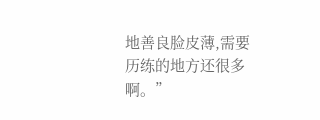地善良脸皮薄,需要历练的地方还很多啊。”